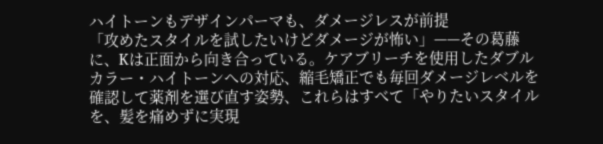ハイトーンもデザインパーマも、ダメージレスが前提
「攻めたスタイルを試したいけどダメージが怖い」——その葛藤に、Kは正面から向き合っている。ケアブリーチを使用したダブルカラー・ハイトーンへの対応、縮毛矯正でも毎回ダメージレベルを確認して薬剤を選び直す姿勢、これらはすべて「やりたいスタイルを、髪を痛めずに実現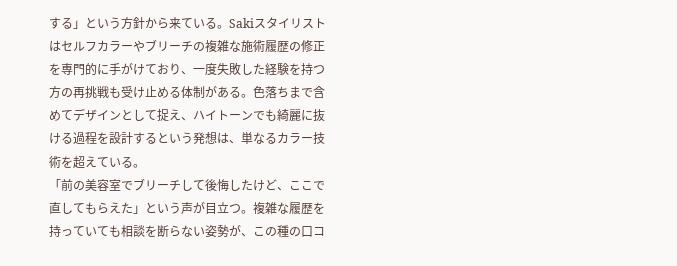する」という方針から来ている。Sakiスタイリストはセルフカラーやブリーチの複雑な施術履歴の修正を専門的に手がけており、一度失敗した経験を持つ方の再挑戦も受け止める体制がある。色落ちまで含めてデザインとして捉え、ハイトーンでも綺麗に抜ける過程を設計するという発想は、単なるカラー技術を超えている。
「前の美容室でブリーチして後悔したけど、ここで直してもらえた」という声が目立つ。複雑な履歴を持っていても相談を断らない姿勢が、この種の口コ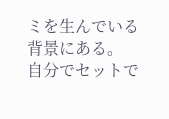ミを生んでいる背景にある。
自分でセットで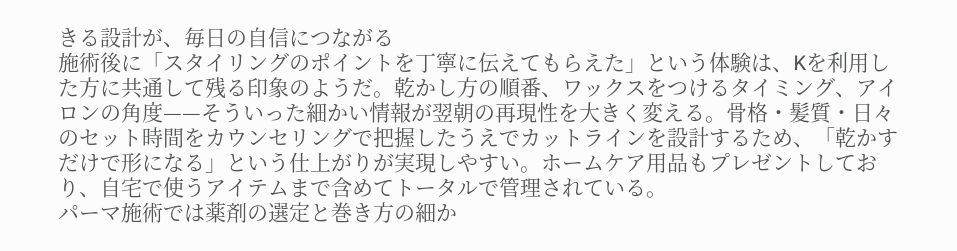きる設計が、毎日の自信につながる
施術後に「スタイリングのポイントを丁寧に伝えてもらえた」という体験は、Kを利用した方に共通して残る印象のようだ。乾かし方の順番、ワックスをつけるタイミング、アイロンの角度——そういった細かい情報が翌朝の再現性を大きく変える。骨格・髪質・日々のセット時間をカウンセリングで把握したうえでカットラインを設計するため、「乾かすだけで形になる」という仕上がりが実現しやすい。ホームケア用品もプレゼントしており、自宅で使うアイテムまで含めてトータルで管理されている。
パーマ施術では薬剤の選定と巻き方の細か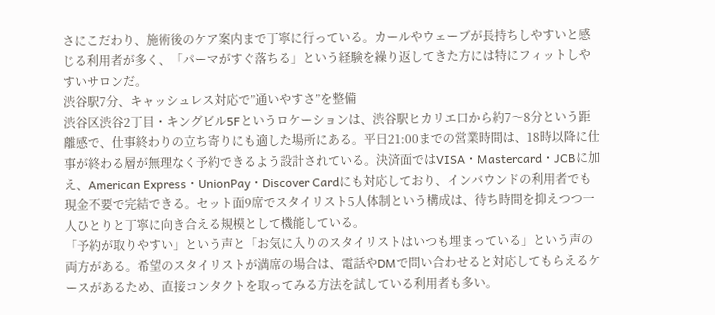さにこだわり、施術後のケア案内まで丁寧に行っている。カールやウェーブが長持ちしやすいと感じる利用者が多く、「パーマがすぐ落ちる」という経験を繰り返してきた方には特にフィットしやすいサロンだ。
渋谷駅7分、キャッシュレス対応で”通いやすさ”を整備
渋谷区渋谷2丁目・キングビル5Fというロケーションは、渋谷駅ヒカリエ口から約7〜8分という距離感で、仕事終わりの立ち寄りにも適した場所にある。平日21:00までの営業時間は、18時以降に仕事が終わる層が無理なく予約できるよう設計されている。決済面ではVISA・Mastercard・JCBに加え、American Express・UnionPay・Discover Cardにも対応しており、インバウンドの利用者でも現金不要で完結できる。セット面9席でスタイリスト5人体制という構成は、待ち時間を抑えつつ一人ひとりと丁寧に向き合える規模として機能している。
「予約が取りやすい」という声と「お気に入りのスタイリストはいつも埋まっている」という声の両方がある。希望のスタイリストが満席の場合は、電話やDMで問い合わせると対応してもらえるケースがあるため、直接コンタクトを取ってみる方法を試している利用者も多い。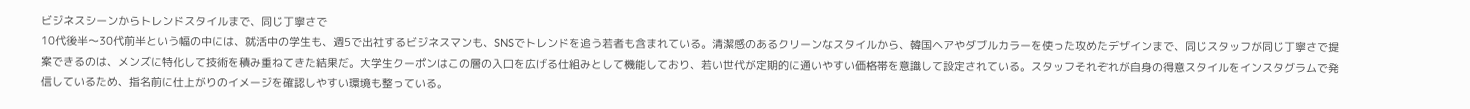ビジネスシーンからトレンドスタイルまで、同じ丁寧さで
10代後半〜30代前半という幅の中には、就活中の学生も、週5で出社するビジネスマンも、SNSでトレンドを追う若者も含まれている。清潔感のあるクリーンなスタイルから、韓国ヘアやダブルカラーを使った攻めたデザインまで、同じスタッフが同じ丁寧さで提案できるのは、メンズに特化して技術を積み重ねてきた結果だ。大学生クーポンはこの層の入口を広げる仕組みとして機能しており、若い世代が定期的に通いやすい価格帯を意識して設定されている。スタッフそれぞれが自身の得意スタイルをインスタグラムで発信しているため、指名前に仕上がりのイメージを確認しやすい環境も整っている。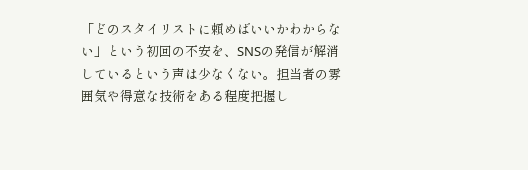「どのスタイリストに頼めばいいかわからない」という初回の不安を、SNSの発信が解消しているという声は少なくない。担当者の雰囲気や得意な技術をある程度把握し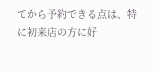てから予約できる点は、特に初来店の方に好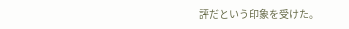評だという印象を受けた。